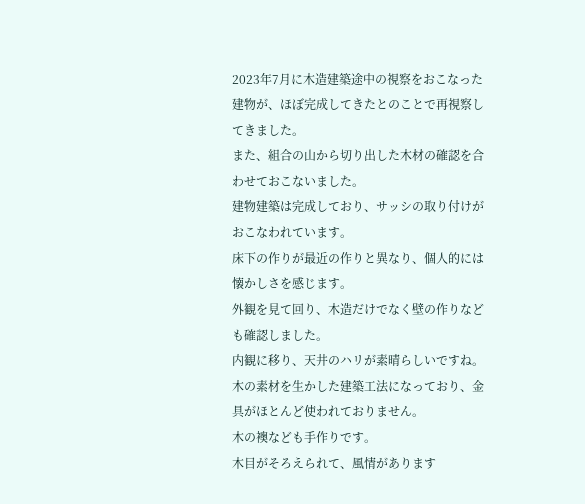2023年7月に木造建築途中の視察をおこなった建物が、ほぼ完成してきたとのことで再視察してきました。
また、組合の山から切り出した木材の確認を合わせておこないました。
建物建築は完成しており、サッシの取り付けがおこなわれています。
床下の作りが最近の作りと異なり、個人的には懐かしさを感じます。
外観を見て回り、木造だけでなく壁の作りなども確認しました。
内観に移り、天井のハリが素晴らしいですね。
木の素材を生かした建築工法になっており、金具がほとんど使われておりません。
木の襖なども手作りです。
木目がそろえられて、風情があります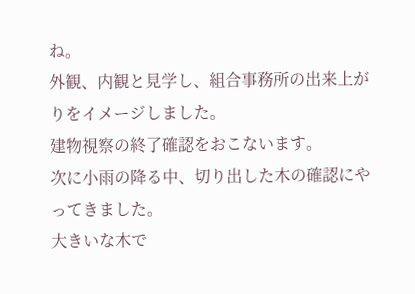ね。
外観、内観と見学し、組合事務所の出来上がりをイメージしました。
建物視察の終了確認をおこないます。
次に小雨の降る中、切り出した木の確認にやってきました。
大きいな木で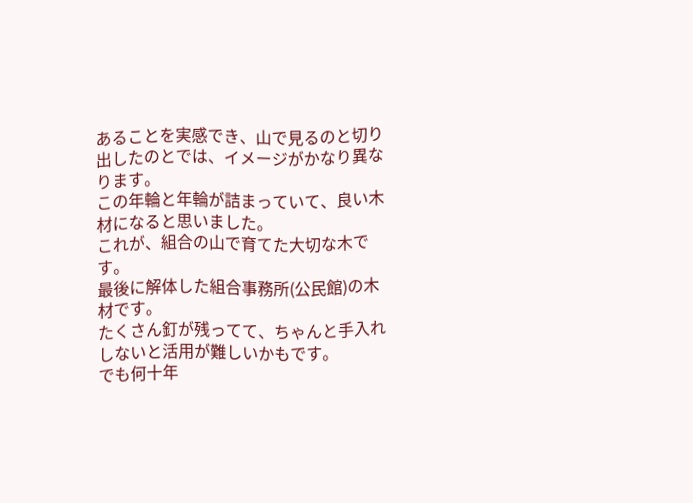あることを実感でき、山で見るのと切り出したのとでは、イメージがかなり異なります。
この年輪と年輪が詰まっていて、良い木材になると思いました。
これが、組合の山で育てた大切な木です。
最後に解体した組合事務所(公民館)の木材です。
たくさん釘が残ってて、ちゃんと手入れしないと活用が難しいかもです。
でも何十年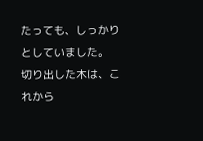たっても、しっかりとしていました。
切り出した木は、これから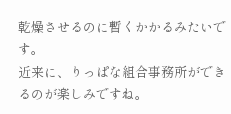乾燥させるのに暫くかかるみたいです。
近来に、りっぱな組合事務所ができるのが楽しみですね。